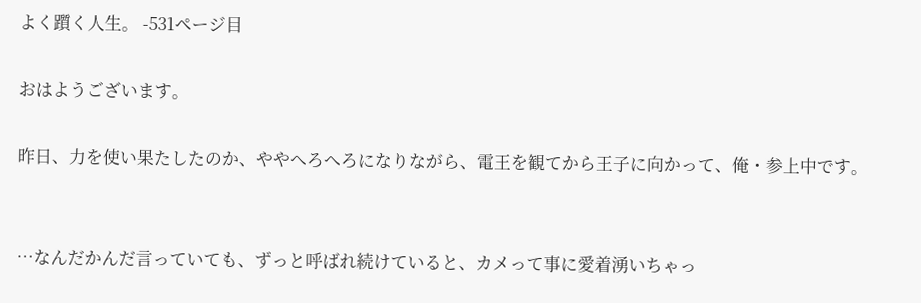よく躓く人生。 -531ページ目

おはようございます。

昨日、力を使い果たしたのか、ややへろへろになりながら、電王を観てから王子に向かって、俺・参上中です。


…なんだかんだ言っていても、ずっと呼ばれ続けていると、カメって事に愛着湧いちゃっ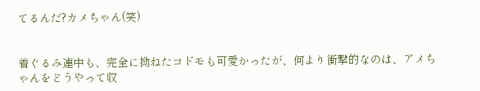てるんだ?カメちゃん(笑)


着ぐるみ連中も、完全に拗ねたコドモも可愛かったが、何より衝撃的なのは、アメちゃんをどうやって収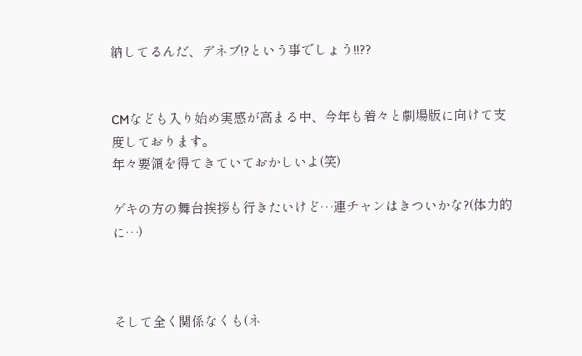納してるんだ、デネブ!?という事でしょう!!??


CMなども入り始め実感が高まる中、今年も着々と劇場版に向けて支度しております。
年々要領を得てきていておかしいよ(笑)

ゲキの方の舞台挨拶も行きたいけど…連チャンはきついかな?(体力的に…)



そして全く関係なくも(ネ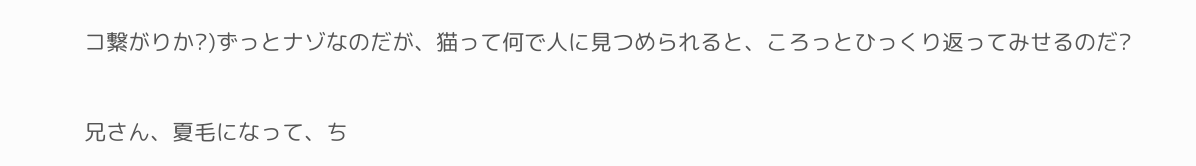コ繋がりか?)ずっとナゾなのだが、猫って何で人に見つめられると、ころっとひっくり返ってみせるのだ?

兄さん、夏毛になって、ち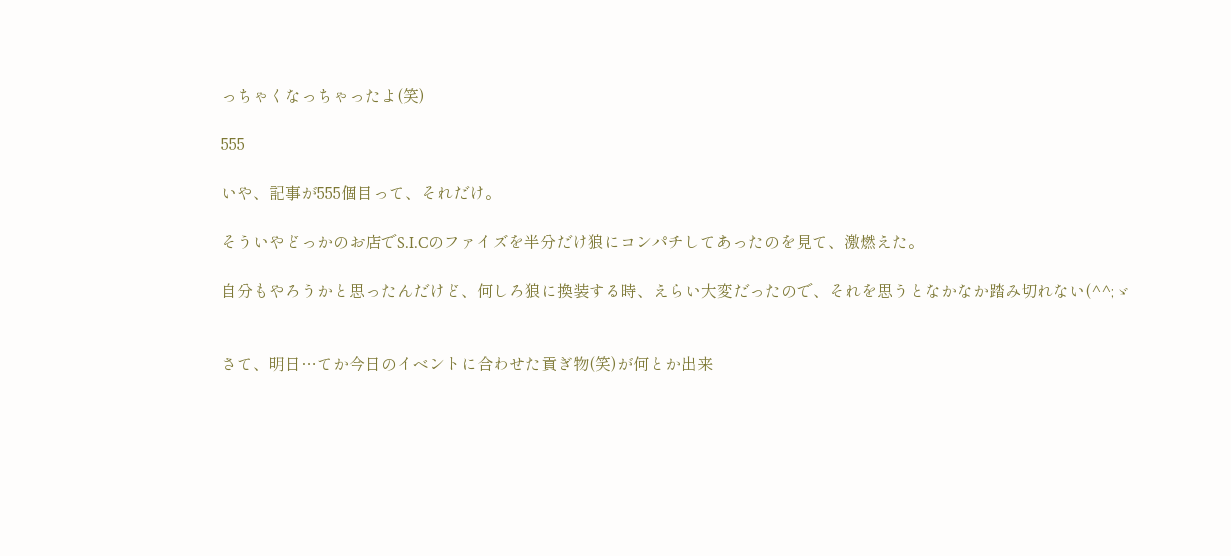っちゃくなっちゃったよ(笑)

555

いや、記事が555個目って、それだけ。

そういやどっかのお店でS.I.Cのファイズを半分だけ狼にコンパチしてあったのを見て、激燃えた。

自分もやろうかと思ったんだけど、何しろ狼に換装する時、えらい大変だったので、それを思うとなかなか踏み切れない(^^;ゞ


さて、明日…てか今日のイベントに合わせた貢ぎ物(笑)が何とか出来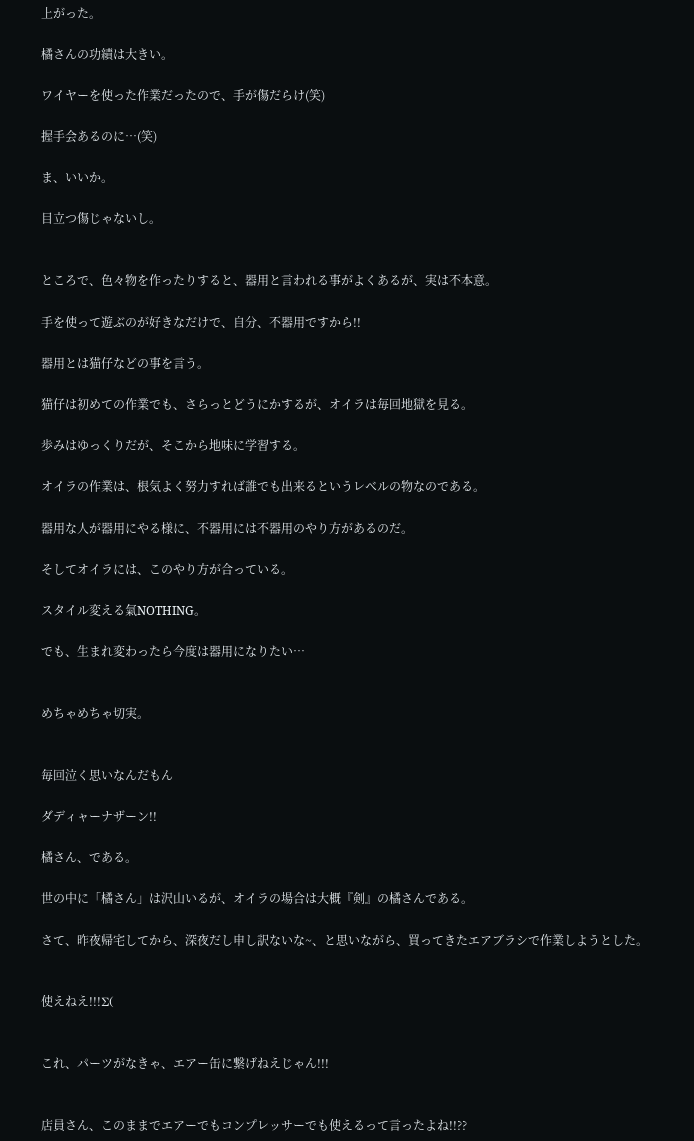上がった。

橘さんの功績は大きい。

ワイヤーを使った作業だったので、手が傷だらけ(笑)

握手会あるのに…(笑)

ま、いいか。

目立つ傷じゃないし。


ところで、色々物を作ったりすると、器用と言われる事がよくあるが、実は不本意。

手を使って遊ぶのが好きなだけで、自分、不器用ですから!!

器用とは猫仔などの事を言う。

猫仔は初めての作業でも、さらっとどうにかするが、オイラは毎回地獄を見る。

歩みはゆっくりだが、そこから地味に学習する。

オイラの作業は、根気よく努力すれば誰でも出来るというレベルの物なのである。

器用な人が器用にやる様に、不器用には不器用のやり方があるのだ。

そしてオイラには、このやり方が合っている。

スタイル変える氣NOTHING。

でも、生まれ変わったら今度は器用になりたい…


めちゃめちゃ切実。


毎回泣く思いなんだもん

ダディャーナザーン!!

橘さん、である。

世の中に「橘さん」は沢山いるが、オイラの場合は大概『剣』の橘さんである。

さて、昨夜帰宅してから、深夜だし申し訳ないな~、と思いながら、買ってきたエアブラシで作業しようとした。


使えねえ!!!Σ(


これ、パーツがなきゃ、エアー缶に繋げねえじゃん!!!


店員さん、このままでエアーでもコンプレッサーでも使えるって言ったよね!!??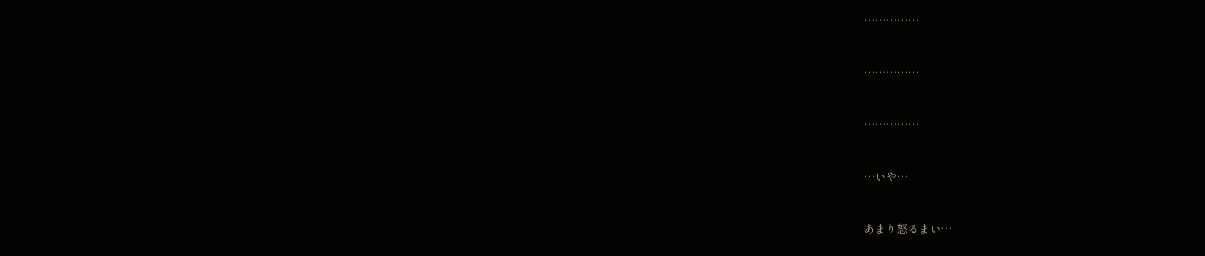……………


……………


……………


…いや…


あまり怒るまい…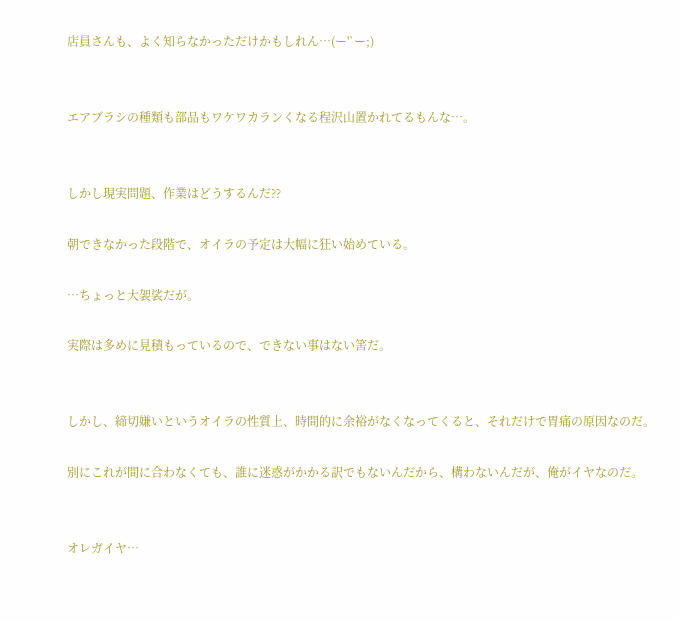店員さんも、よく知らなかっただけかもしれん…(ー'`ー;)


エアブラシの種類も部品もワケワカランくなる程沢山置かれてるもんな…。


しかし現実問題、作業はどうするんだ??

朝できなかった段階で、オイラの予定は大幅に狂い始めている。

…ちょっと大袈裟だが。

実際は多めに見積もっているので、できない事はない筈だ。


しかし、締切嫌いというオイラの性質上、時間的に余裕がなくなってくると、それだけで胃痛の原因なのだ。

別にこれが間に合わなくても、誰に迷惑がかかる訳でもないんだから、構わないんだが、俺がイヤなのだ。


オレガイヤ…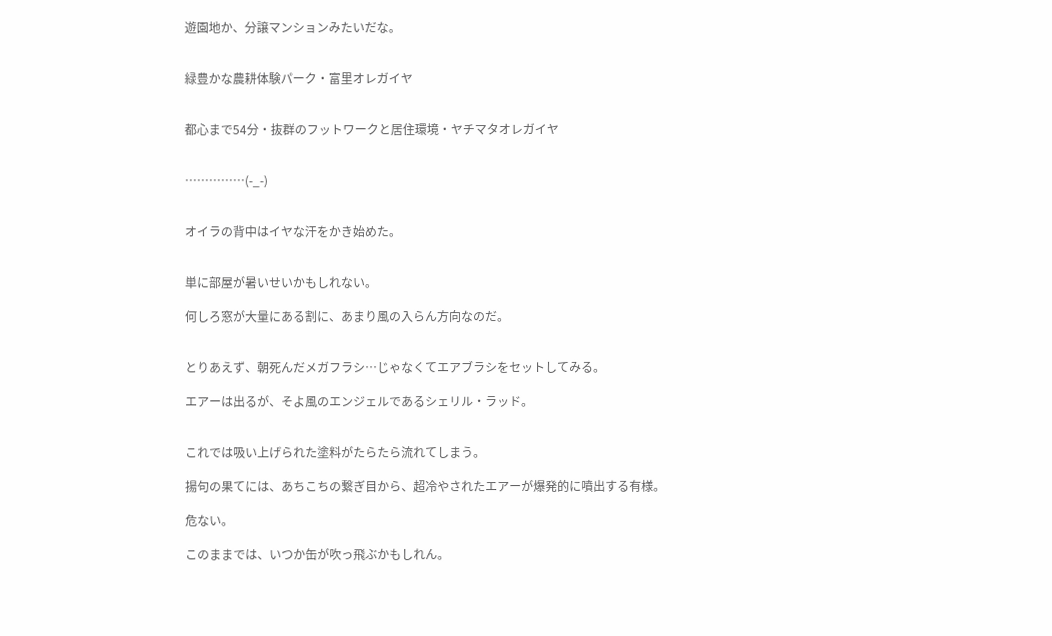遊園地か、分譲マンションみたいだな。


緑豊かな農耕体験パーク・富里オレガイヤ


都心まで54分・抜群のフットワークと居住環境・ヤチマタオレガイヤ


……………(-_-)


オイラの背中はイヤな汗をかき始めた。


単に部屋が暑いせいかもしれない。

何しろ窓が大量にある割に、あまり風の入らん方向なのだ。


とりあえず、朝死んだメガフラシ…じゃなくてエアブラシをセットしてみる。

エアーは出るが、そよ風のエンジェルであるシェリル・ラッド。


これでは吸い上げられた塗料がたらたら流れてしまう。

揚句の果てには、あちこちの繋ぎ目から、超冷やされたエアーが爆発的に噴出する有様。

危ない。

このままでは、いつか缶が吹っ飛ぶかもしれん。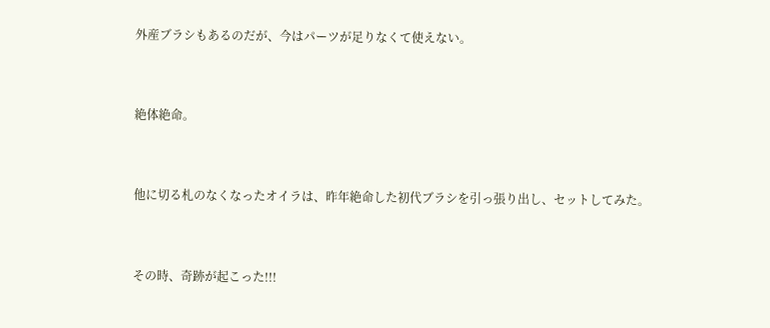外産ブラシもあるのだが、今はパーツが足りなくて使えない。


絶体絶命。


他に切る札のなくなったオイラは、昨年絶命した初代ブラシを引っ張り出し、セットしてみた。


その時、奇跡が起こった!!!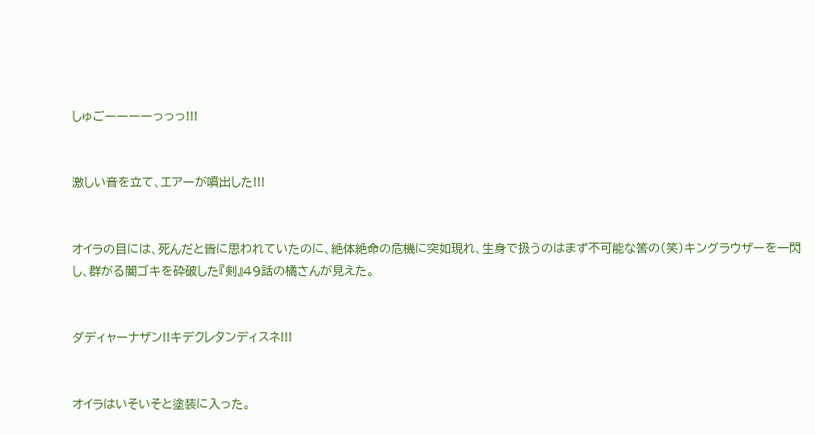しゅごーーーーっっっ!!!


激しい音を立て、エアーが噴出した!!!


オイラの目には、死んだと皆に思われていたのに、絶体絶命の危機に突如現れ、生身で扱うのはまず不可能な筈の(笑)キングラウザーを一閃し、群がる闇ゴキを砕破した『剣』49話の橘さんが見えた。


ダディャーナザン!!キデクレタンディスネ!!!


オイラはいそいそと塗装に入った。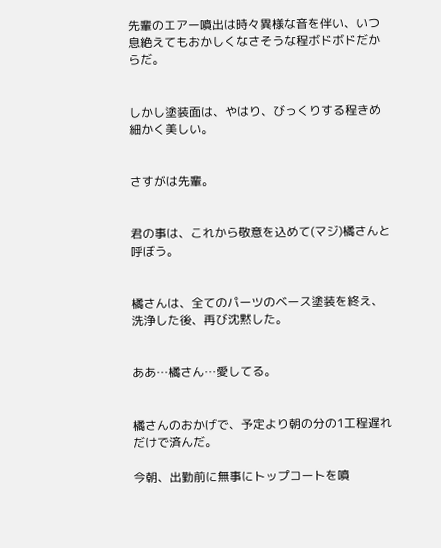先輩のエアー噴出は時々異様な音を伴い、いつ息絶えてもおかしくなさそうな程ボドボドだからだ。


しかし塗装面は、やはり、びっくりする程きめ細かく美しい。


さすがは先輩。


君の事は、これから敬意を込めて(マジ)橘さんと呼ぼう。


橘さんは、全てのパーツのベース塗装を終え、洗浄した後、再び沈黙した。


ああ…橘さん…愛してる。


橘さんのおかげで、予定より朝の分の1工程遅れだけで済んだ。

今朝、出勤前に無事にトップコートを噴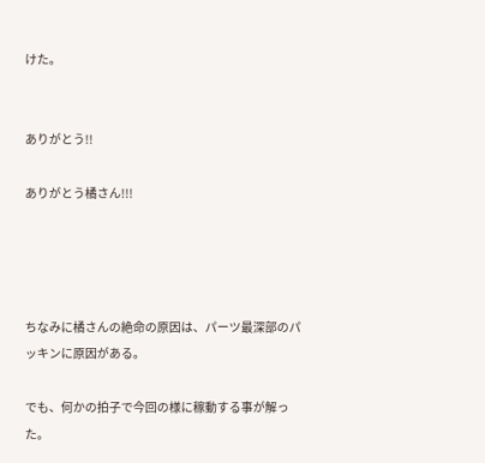けた。


ありがとう!!

ありがとう橘さん!!!




ちなみに橘さんの絶命の原因は、パーツ最深部のパッキンに原因がある。

でも、何かの拍子で今回の様に稼動する事が解った。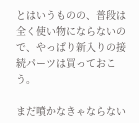とはいうものの、普段は全く使い物にならないので、やっぱり新入りの接続パーツは買っておこう。

まだ噴かなきゃならない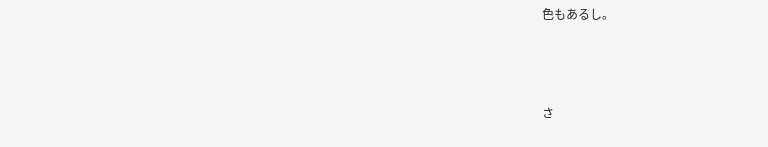色もあるし。



さ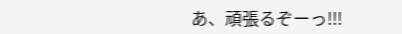あ、頑張るぞーっ!!!